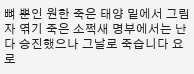뼈 뿐인 원한 죽은 태양 밑에서 그림자 엮기 죽은 소쩍새 명부에서는 난다 승진했으나 그날로 죽습니다 요로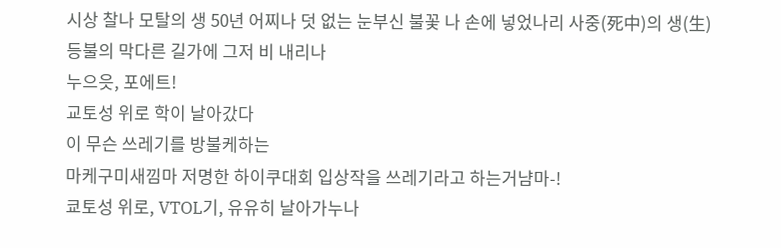시상 찰나 모탈의 생 50년 어찌나 덧 없는 눈부신 불꽃 나 손에 넣었나리 사중(死中)의 생(生) 등불의 막다른 길가에 그저 비 내리나
누으읏, 포에트!
교토성 위로 학이 날아갔다
이 무슨 쓰레기를 방불케하는
마케구미새낌마 저명한 하이쿠대회 입상작을 쓰레기라고 하는거냠마-!
쿄토성 위로, VTOL기, 유유히 날아가누나